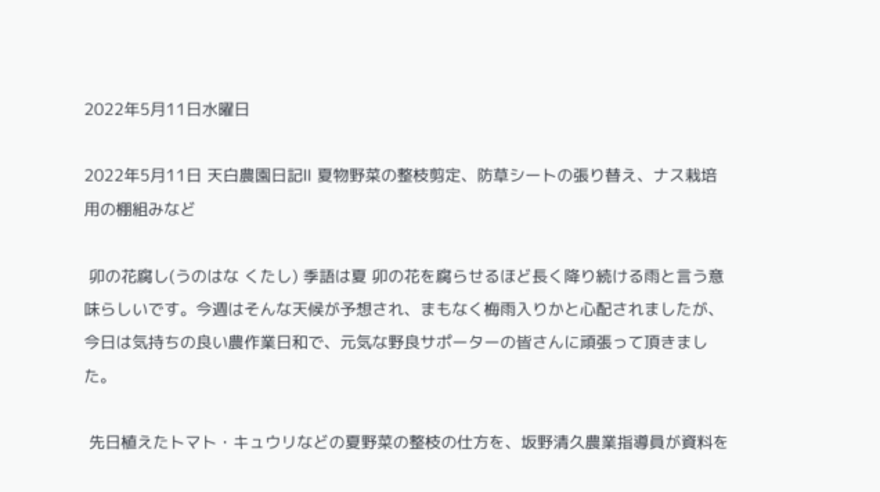2022年5月11日水曜日

2022年5月11日 天白農園日記Ⅱ 夏物野菜の整枝剪定、防草シートの張り替え、ナス栽培用の棚組みなど

 卯の花腐し(うのはな くたし) 季語は夏 卯の花を腐らせるほど長く降り続ける雨と言う意味らしいです。今週はそんな天候が予想され、まもなく梅雨入りかと心配されましたが、今日は気持ちの良い農作業日和で、元気な野良サポーターの皆さんに頑張って頂きました。

 先日植えたトマト・キュウリなどの夏野菜の整枝の仕方を、坂野清久農業指導員が資料を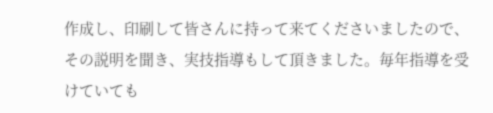作成し、印刷して皆さんに持って来てくださいましたので、その説明を聞き、実技指導もして頂きました。毎年指導を受けていても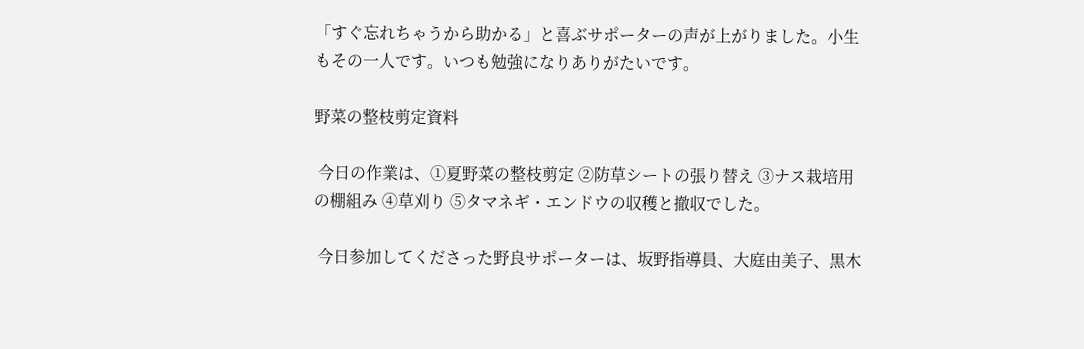「すぐ忘れちゃうから助かる」と喜ぶサポーターの声が上がりました。小生もその一人です。いつも勉強になりありがたいです。

野菜の整枝剪定資料

 今日の作業は、①夏野菜の整枝剪定 ②防草シートの張り替え ③ナス栽培用の棚組み ④草刈り ⑤タマネギ・エンドウの収穫と撤収でした。

 今日参加してくださった野良サポーターは、坂野指導員、大庭由美子、黒木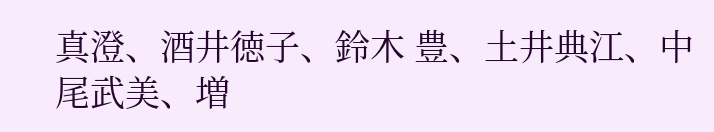真澄、酒井徳子、鈴木 豊、土井典江、中尾武美、増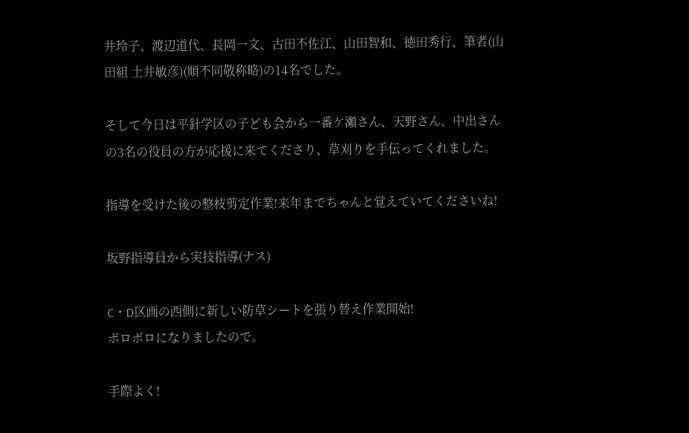井玲子、渡辺道代、長岡一文、古田不佐江、山田智和、徳田秀行、筆者(山田組 土井敏彦)(順不同敬称略)の14名でした。

そして今日は平針学区の子ども会から一番ケ瀬さん、天野さん、中出さんの3名の役員の方が応援に来てくださり、草刈りを手伝ってくれました。

指導を受けた後の整枝剪定作業!来年までちゃんと覚えていてくださいね!

坂野指導員から実技指導(ナス)

C・D区画の西側に新しい防草シートを張り替え作業開始!
ボロボロになりましたので。

手際よく!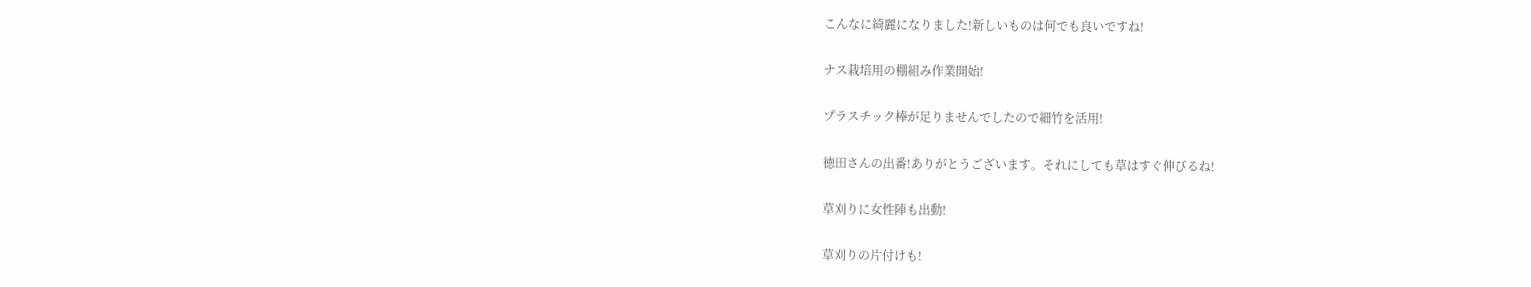こんなに綺麗になりました!新しいものは何でも良いですね!

ナス栽培用の棚組み作業開始!

プラスチック棒が足りませんでしたので細竹を活用!

徳田さんの出番!ありがとうございます。それにしても草はすぐ伸びるね!

草刈りに女性陣も出動!

草刈りの片付けも!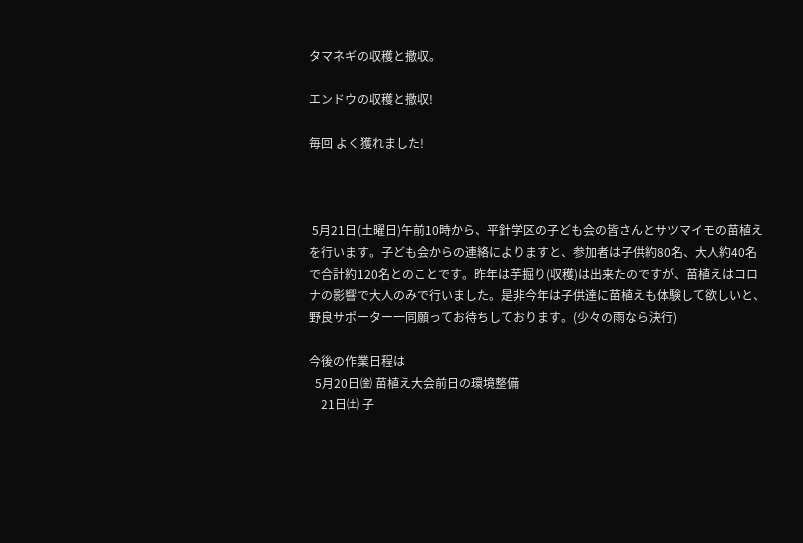タマネギの収穫と撤収。

エンドウの収穫と撤収!

毎回 よく獲れました!



 5月21日(土曜日)午前10時から、平針学区の子ども会の皆さんとサツマイモの苗植えを行います。子ども会からの連絡によりますと、参加者は子供約80名、大人約40名で合計約120名とのことです。昨年は芋掘り(収穫)は出来たのですが、苗植えはコロナの影響で大人のみで行いました。是非今年は子供達に苗植えも体験して欲しいと、野良サポーター一同願ってお待ちしております。(少々の雨なら決行)

今後の作業日程は
  5月20日㈮ 苗植え大会前日の環境整備
    21日㈯ 子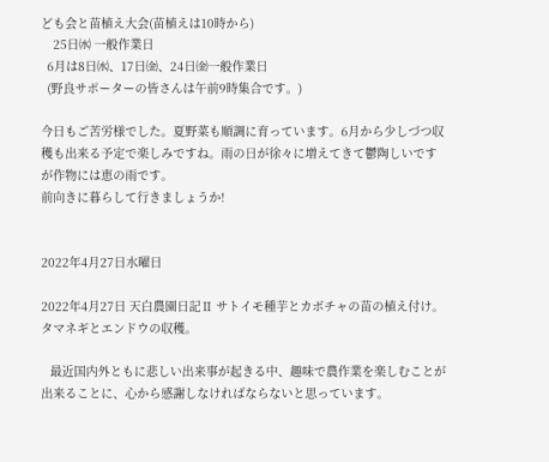ども会と苗植え大会(苗植えは10時から)
    25日㈬ 一般作業日
  6月は8日㈬、17日㈮、24日㈮一般作業日
  (野良サポーターの皆さんは午前9時集合です。)

今日もご苦労様でした。夏野菜も順調に育っています。6月から少しづつ収穫も出来る予定で楽しみですね。雨の日が徐々に増えてきて鬱陶しいですが作物には恵の雨です。
前向きに暮らして行きましょうか!


2022年4月27日水曜日

2022年4月27日 天白農園日記Ⅱ サトイモ種芋とカボチャの苗の植え付け。タマネギとエンドウの収穫。

   最近国内外ともに悲しい出来事が起きる中、趣味で農作業を楽しむことが出来ることに、心から感謝しなければならないと思っています。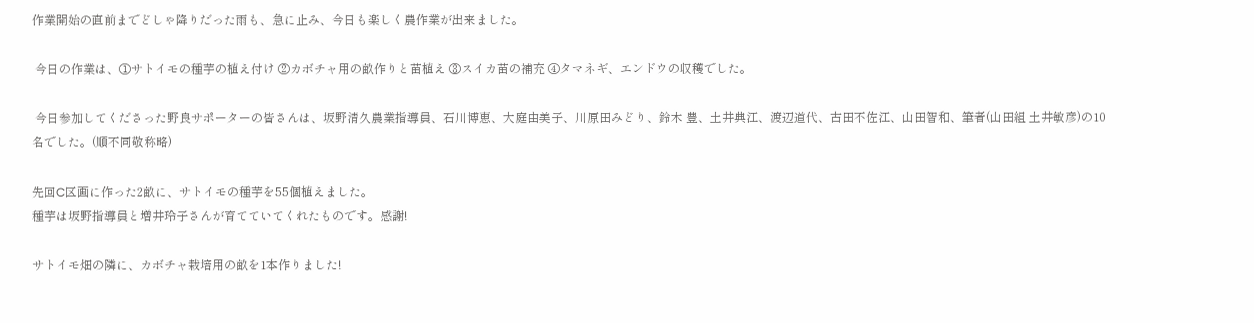作業開始の直前までどしゃ降りだった雨も、急に止み、今日も楽しく農作業が出来ました。

 今日の作業は、①サトイモの種芋の植え付け ②カボチャ用の畝作りと苗植え ③スイカ苗の補充 ④タマネギ、エンドウの収穫でした。

 今日参加してくださった野良サポーターの皆さんは、坂野清久農業指導員、石川博恵、大庭由美子、川原田みどり、鈴木 豊、土井典江、渡辺道代、古田不佐江、山田智和、筆者(山田組 土井敏彦)の10名でした。(順不同敬称略)

先回C区画に作った2畝に、サトイモの種芋を55個植えました。
種芋は坂野指導員と増井玲子さんが育てていてくれたものです。感謝!

サトイモ畑の隣に、カボチャ栽培用の畝を1本作りました!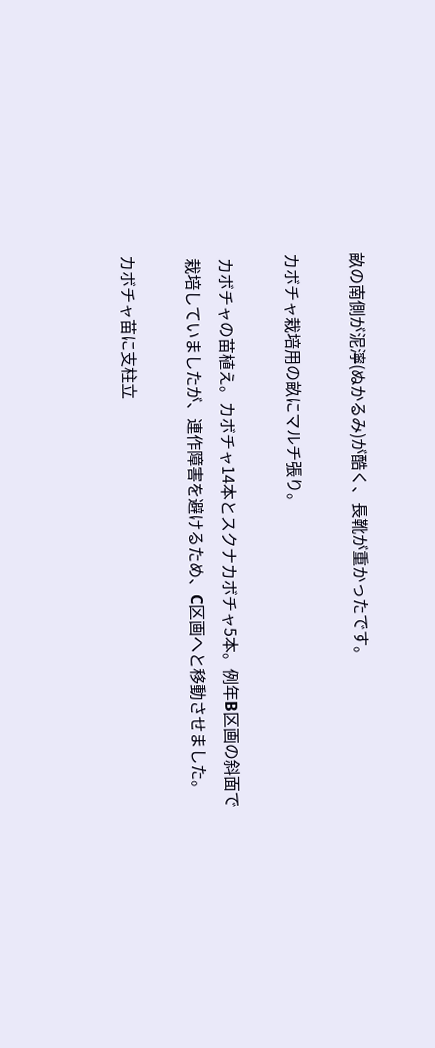畝の南側が泥濘(ぬかるみ)が酷く、長靴が重かったです。

カボチャ栽培用の畝にマルチ張り。

 カボチャの苗植え。カボチャ14本とスクナカボチャ5本。例年B区画の斜面で
 栽培していましたが、連作障害を避けるため、C区画へと移動させました。

カボチャ苗に支柱立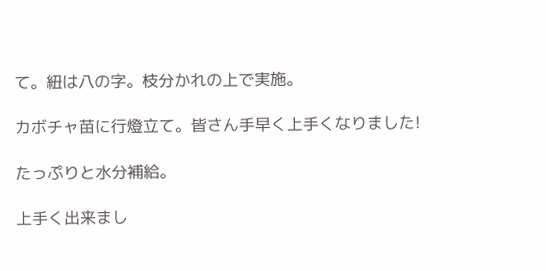て。紐は八の字。枝分かれの上で実施。

カボチャ苗に行燈立て。皆さん手早く上手くなりました!

たっぷりと水分補給。

上手く出来まし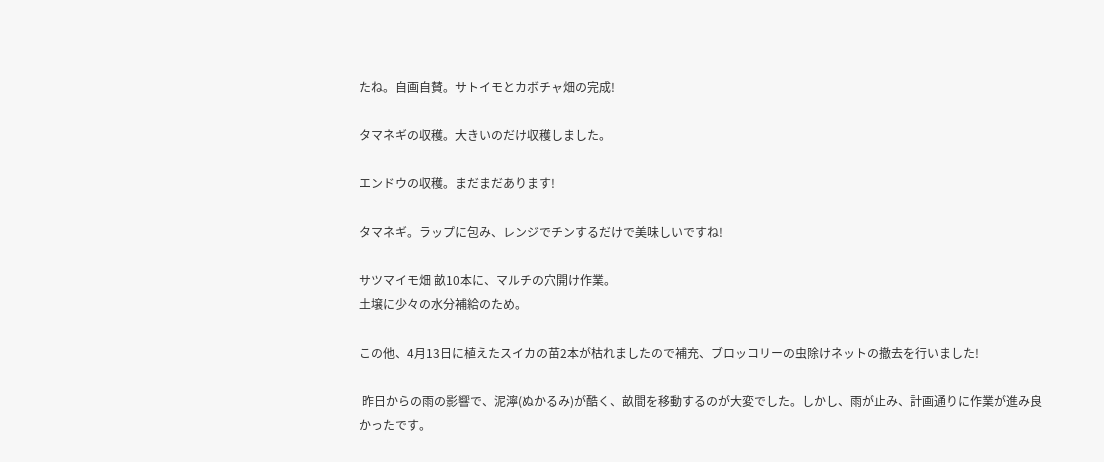たね。自画自賛。サトイモとカボチャ畑の完成!

タマネギの収穫。大きいのだけ収穫しました。

エンドウの収穫。まだまだあります!

タマネギ。ラップに包み、レンジでチンするだけで美味しいですね!

サツマイモ畑 畝10本に、マルチの穴開け作業。
土壌に少々の水分補給のため。

この他、4月13日に植えたスイカの苗2本が枯れましたので補充、ブロッコリーの虫除けネットの撤去を行いました!

 昨日からの雨の影響で、泥濘(ぬかるみ)が酷く、畝間を移動するのが大変でした。しかし、雨が止み、計画通りに作業が進み良かったです。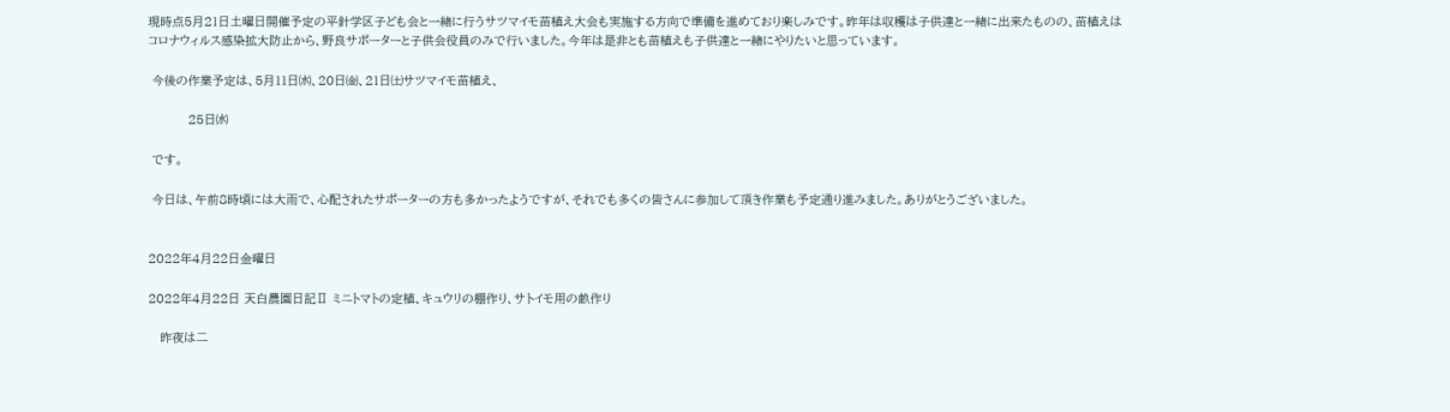現時点5月21日土曜日開催予定の平針学区子ども会と一緒に行うサツマイモ苗植え大会も実施する方向で準備を進めており楽しみです。昨年は収穫は子供達と一緒に出来たものの、苗植えはコロナウィルス感染拡大防止から、野良サポーターと子供会役員のみで行いました。今年は是非とも苗植えも子供達と一緒にやりたいと思っています。

 今後の作業予定は、5月11日㈬、20日㈮、21日㈯サツマイモ苗植え、

          25日㈬

 です。

 今日は、午前8時頃には大雨で、心配されたサポーターの方も多かったようですが、それでも多くの皆さんに参加して頂き作業も予定通り進みました。ありがとうございました。


2022年4月22日金曜日

2022年4月22日 天白農園日記Ⅱ ミニトマトの定植、キュウリの棚作り、サトイモ用の畝作り

   昨夜は二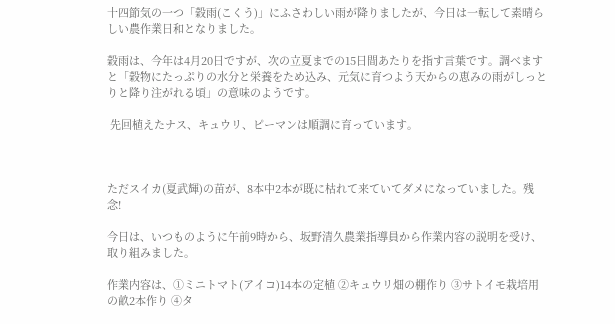十四節気の一つ「穀雨(こくう)」にふさわしい雨が降りましたが、今日は一転して素晴らしい農作業日和となりました。

穀雨は、今年は4月20日ですが、次の立夏までの15日間あたりを指す言葉です。調べますと「穀物にたっぷりの水分と栄養をため込み、元気に育つよう天からの恵みの雨がしっとりと降り注がれる頃」の意味のようです。

 先回植えたナス、キュウリ、ピーマンは順調に育っています。



ただスイカ(夏武輝)の苗が、8本中2本が既に枯れて来ていてダメになっていました。残念!

今日は、いつものように午前9時から、坂野清久農業指導員から作業内容の説明を受け、取り組みました。

作業内容は、①ミニトマト(アイコ)14本の定植 ②キュウリ畑の棚作り ③サトイモ栽培用の畝2本作り ④タ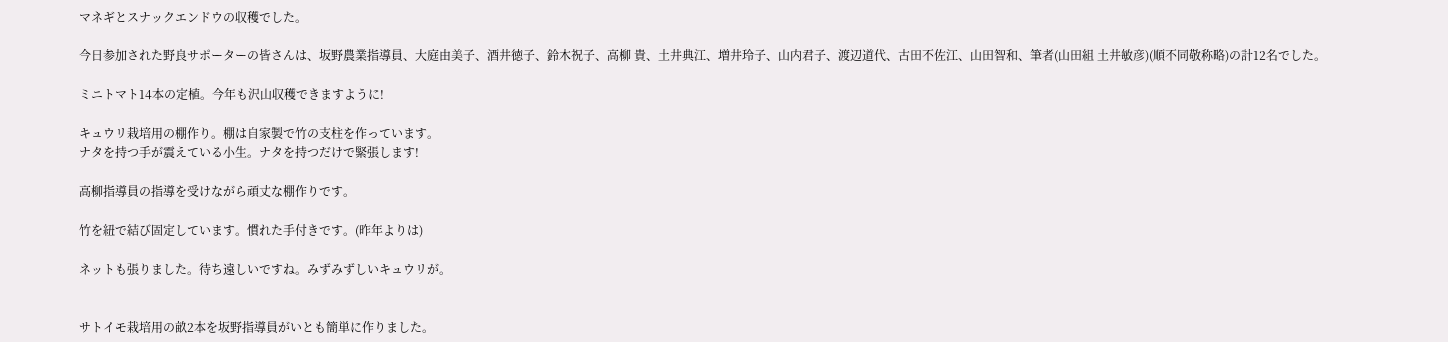マネギとスナックエンドウの収穫でした。

今日参加された野良サポーターの皆さんは、坂野農業指導員、大庭由美子、酒井徳子、鈴木祝子、高柳 貴、土井典江、増井玲子、山内君子、渡辺道代、古田不佐江、山田智和、筆者(山田組 土井敏彦)(順不同敬称略)の計12名でした。

ミニトマト14本の定植。今年も沢山収穫できますように!

キュウリ栽培用の棚作り。棚は自家製で竹の支柱を作っています。
ナタを持つ手が震えている小生。ナタを持つだけで緊張します!

高柳指導員の指導を受けながら頑丈な棚作りです。

竹を紐で結び固定しています。慣れた手付きです。(昨年よりは)

ネットも張りました。待ち遠しいですね。みずみずしいキュウリが。


サトイモ栽培用の畝2本を坂野指導員がいとも簡単に作りました。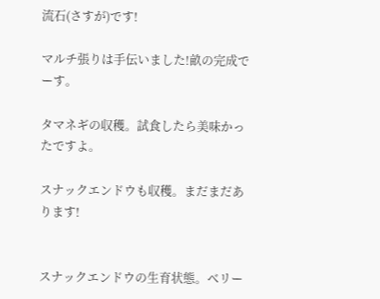流石(さすが)です!

マルチ張りは手伝いました!畝の完成でーす。

タマネギの収穫。試食したら美味かったですよ。

スナックエンドウも収穫。まだまだあります!


スナックエンドウの生育状態。ベリー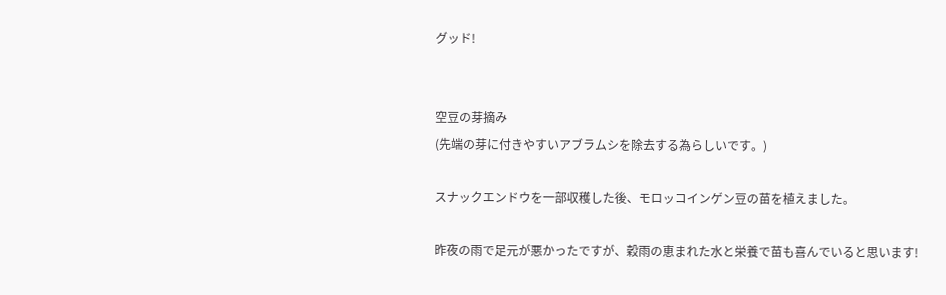グッド!


空豆の芽摘み
(先端の芽に付きやすいアブラムシを除去する為らしいです。)

スナックエンドウを一部収穫した後、モロッコインゲン豆の苗を植えました。

昨夜の雨で足元が悪かったですが、穀雨の恵まれた水と栄養で苗も喜んでいると思います!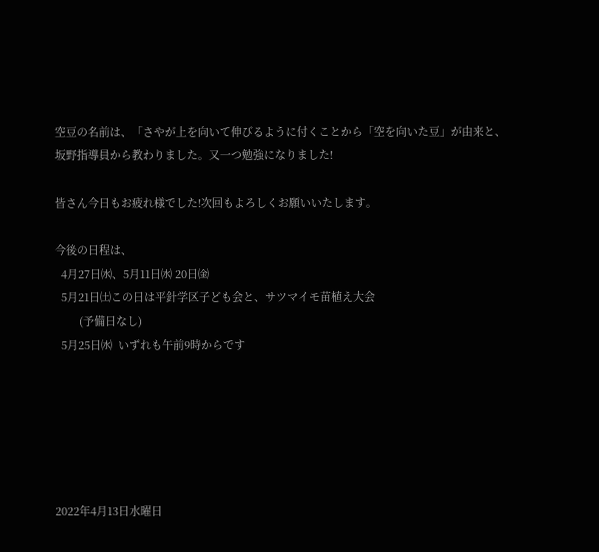空豆の名前は、「さやが上を向いて伸びるように付くことから「空を向いた豆」が由来と、坂野指導員から教わりました。又一つ勉強になりました!

皆さん今日もお疲れ様でした!次回もよろしくお願いいたします。

今後の日程は、
  4月27日㈬、5月11日㈬ 20日㈮
  5月21日㈯この日は平針学区子ども会と、サツマイモ苗植え大会
        (予備日なし)
  5月25日㈬  いずれも午前9時からです






2022年4月13日水曜日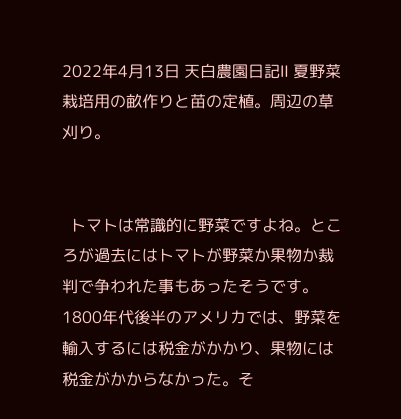2022年4月13日 天白農園日記Ⅱ 夏野菜栽培用の畝作りと苗の定植。周辺の草刈り。


  トマトは常識的に野菜ですよね。ところが過去にはトマトが野菜か果物か裁判で争われた事もあったそうです。1800年代後半のアメリカでは、野菜を輸入するには税金がかかり、果物には税金がかからなかった。そ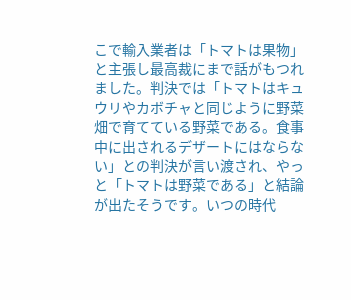こで輸入業者は「トマトは果物」と主張し最高裁にまで話がもつれました。判決では「トマトはキュウリやカボチャと同じように野菜畑で育てている野菜である。食事中に出されるデザートにはならない」との判決が言い渡され、やっと「トマトは野菜である」と結論が出たそうです。いつの時代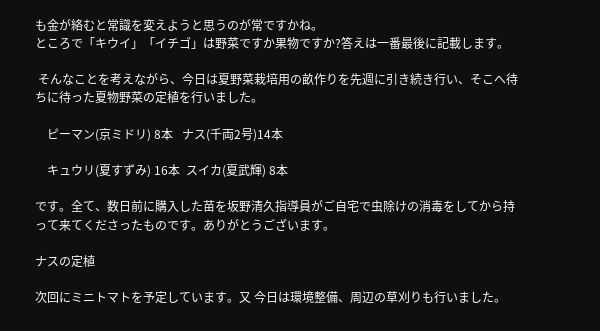も金が絡むと常識を変えようと思うのが常ですかね。
ところで「キウイ」「イチゴ」は野菜ですか果物ですか?答えは一番最後に記載します。

 そんなことを考えながら、今日は夏野菜栽培用の畝作りを先週に引き続き行い、そこへ待ちに待った夏物野菜の定植を行いました。

    ピーマン(京ミドリ) 8本   ナス(千両2号)14本

    キュウリ(夏すずみ) 16本  スイカ(夏武輝) 8本

です。全て、数日前に購入した苗を坂野清久指導員がご自宅で虫除けの消毒をしてから持って来てくださったものです。ありがとうございます。

ナスの定植

次回にミニトマトを予定しています。又 今日は環境整備、周辺の草刈りも行いました。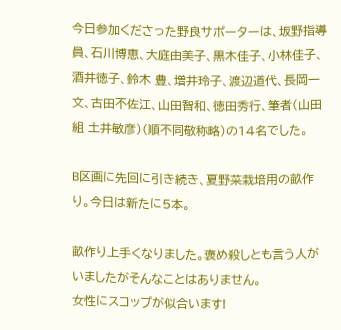今日参加くださった野良サポーターは、坂野指導員、石川博恵、大庭由美子、黒木佳子、小林佳子、酒井徳子、鈴木 豊、増井玲子、渡辺道代、長岡一文、古田不佐江、山田智和、徳田秀行、筆者(山田組 土井敏彦)(順不同敬称略)の14名でした。

B区画に先回に引き続き、夏野菜栽培用の畝作り。今日は新たに5本。

畝作り上手くなりました。褒め殺しとも言う人がいましたがそんなことはありません。
女性にスコップが似合います!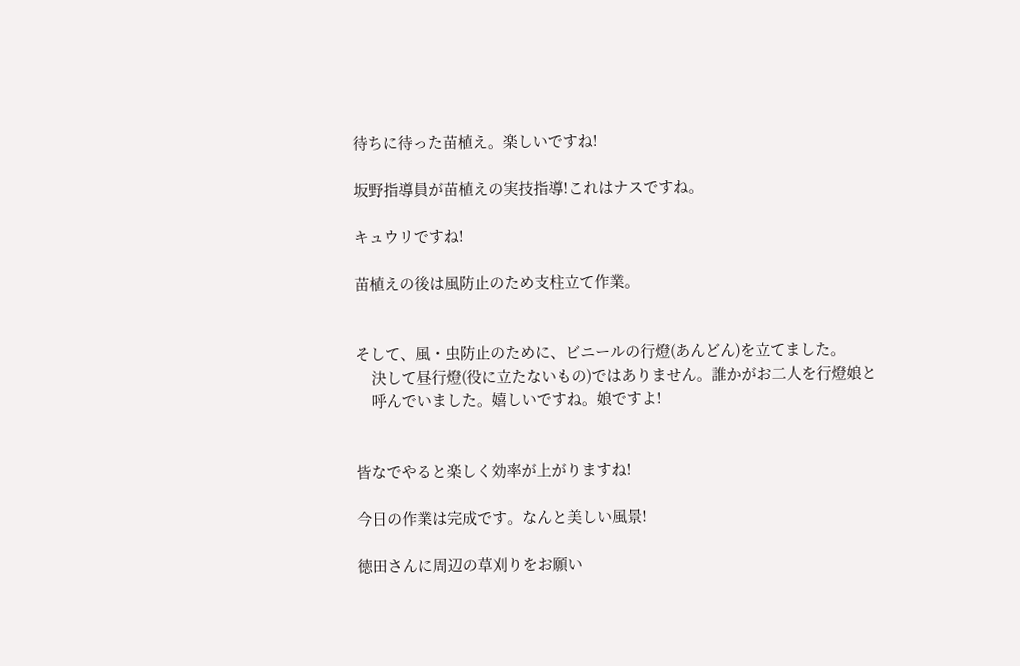待ちに待った苗植え。楽しいですね!

坂野指導員が苗植えの実技指導!これはナスですね。

キュウリですね!

苗植えの後は風防止のため支柱立て作業。


そして、風・虫防止のために、ビニールの行燈(あんどん)を立てました。
    決して昼行燈(役に立たないもの)ではありません。誰かがお二人を行燈娘と
    呼んでいました。嬉しいですね。娘ですよ!


皆なでやると楽しく効率が上がりますね!

今日の作業は完成です。なんと美しい風景!

徳田さんに周辺の草刈りをお願い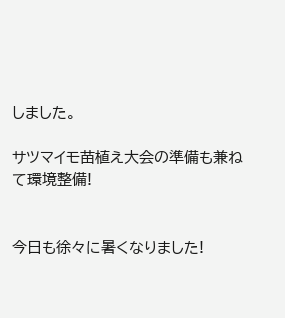しました。

サツマイモ苗植え大会の準備も兼ねて環境整備!


今日も徐々に暑くなりました!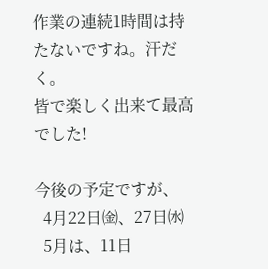作業の連続1時間は持たないですね。汗だく。
皆で楽しく出来て最高でした!

今後の予定ですが、
  4月22日㈮、27日㈬
  5月は、11日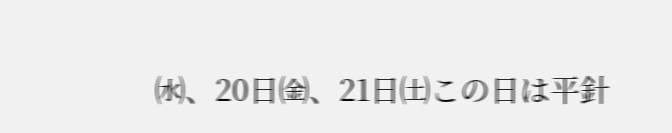㈬、20日㈮、21日㈯この日は平針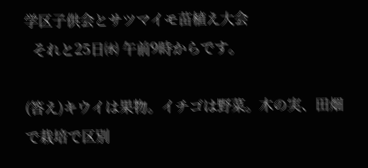学区子供会とサツマイモ苗植え大会
  それと25日㈬ 午前9時からです。

(答え)キウイは果物。イチゴは野菜。木の実、田畑で栽培で区別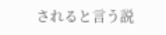されると言う説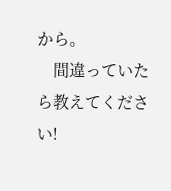から。
    間違っていたら教えてください!